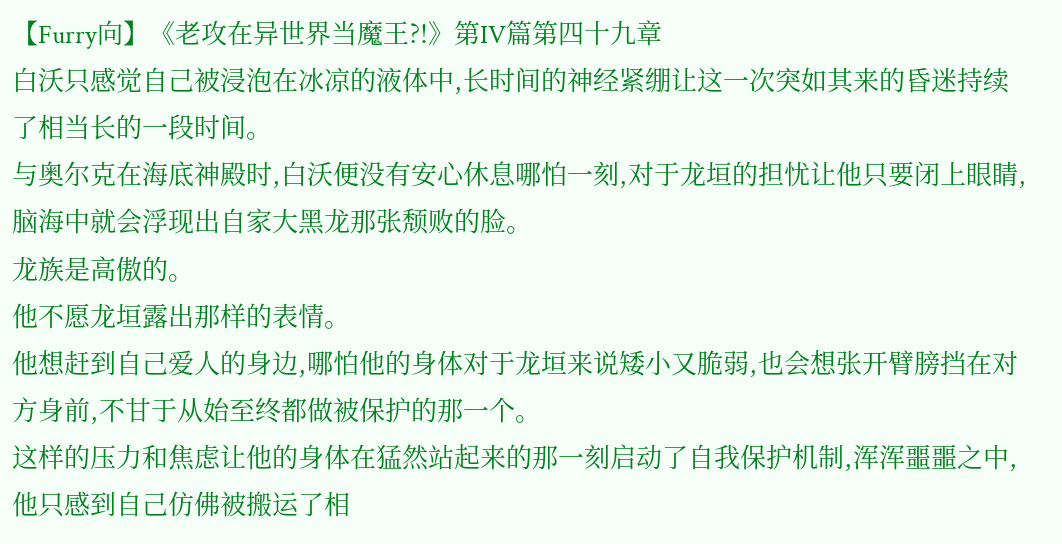【Furry向】《老攻在异世界当魔王?!》第IV篇第四十九章
白沃只感觉自己被浸泡在冰凉的液体中,长时间的神经紧绷让这一次突如其来的昏迷持续了相当长的一段时间。
与奥尔克在海底神殿时,白沃便没有安心休息哪怕一刻,对于龙垣的担忧让他只要闭上眼睛,脑海中就会浮现出自家大黑龙那张颓败的脸。
龙族是高傲的。
他不愿龙垣露出那样的表情。
他想赶到自己爱人的身边,哪怕他的身体对于龙垣来说矮小又脆弱,也会想张开臂膀挡在对方身前,不甘于从始至终都做被保护的那一个。
这样的压力和焦虑让他的身体在猛然站起来的那一刻启动了自我保护机制,浑浑噩噩之中,他只感到自己仿佛被搬运了相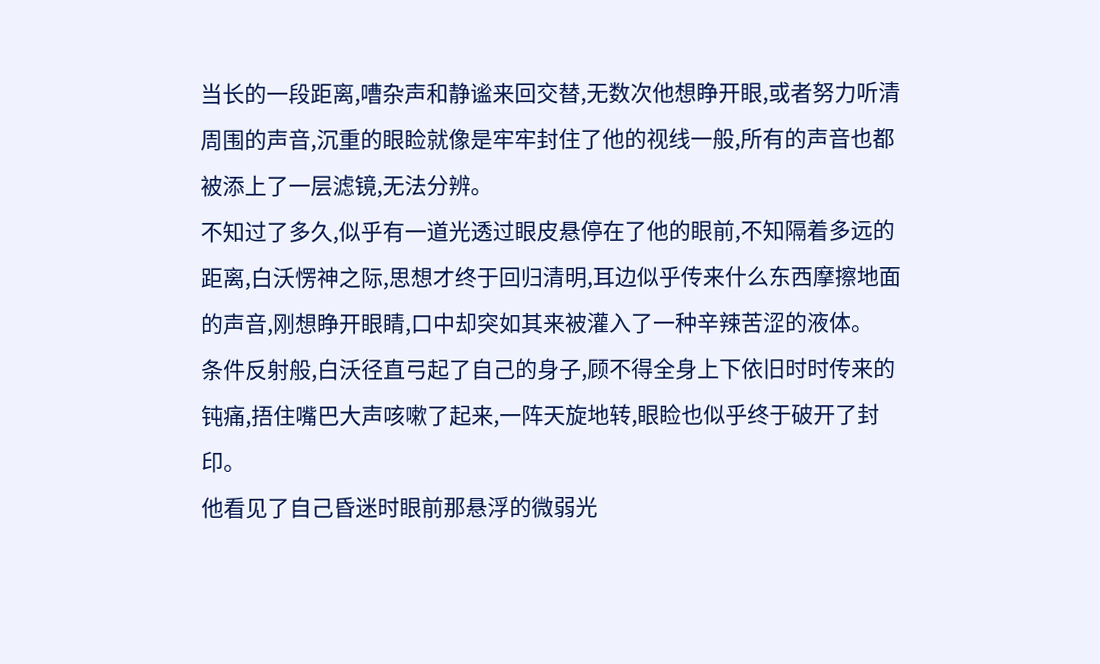当长的一段距离,嘈杂声和静谧来回交替,无数次他想睁开眼,或者努力听清周围的声音,沉重的眼睑就像是牢牢封住了他的视线一般,所有的声音也都被添上了一层滤镜,无法分辨。
不知过了多久,似乎有一道光透过眼皮悬停在了他的眼前,不知隔着多远的距离,白沃愣神之际,思想才终于回归清明,耳边似乎传来什么东西摩擦地面的声音,刚想睁开眼睛,口中却突如其来被灌入了一种辛辣苦涩的液体。
条件反射般,白沃径直弓起了自己的身子,顾不得全身上下依旧时时传来的钝痛,捂住嘴巴大声咳嗽了起来,一阵天旋地转,眼睑也似乎终于破开了封印。
他看见了自己昏迷时眼前那悬浮的微弱光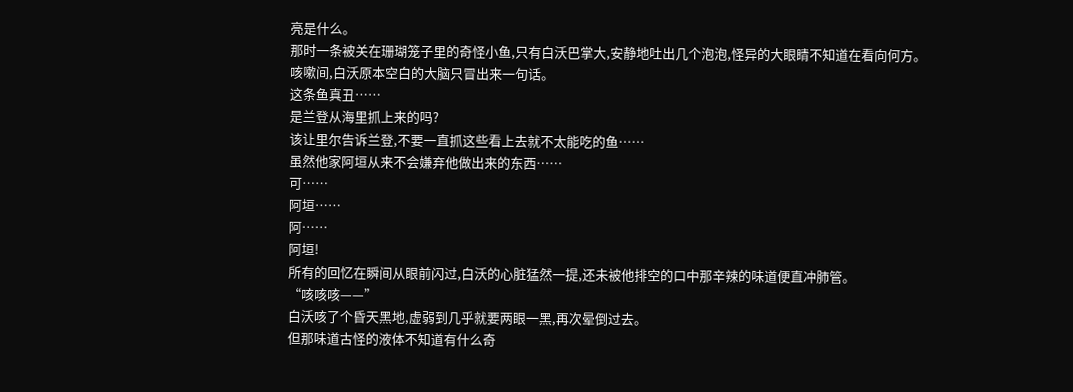亮是什么。
那时一条被关在珊瑚笼子里的奇怪小鱼,只有白沃巴掌大,安静地吐出几个泡泡,怪异的大眼睛不知道在看向何方。
咳嗽间,白沃原本空白的大脑只冒出来一句话。
这条鱼真丑……
是兰登从海里抓上来的吗?
该让里尔告诉兰登,不要一直抓这些看上去就不太能吃的鱼……
虽然他家阿垣从来不会嫌弃他做出来的东西……
可……
阿垣……
阿……
阿垣!
所有的回忆在瞬间从眼前闪过,白沃的心脏猛然一提,还未被他排空的口中那辛辣的味道便直冲肺管。
“咳咳咳——”
白沃咳了个昏天黑地,虚弱到几乎就要两眼一黑,再次晕倒过去。
但那味道古怪的液体不知道有什么奇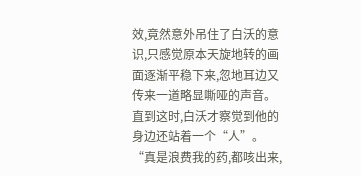效,竟然意外吊住了白沃的意识,只感觉原本天旋地转的画面逐渐平稳下来,忽地耳边又传来一道略显嘶哑的声音。
直到这时,白沃才察觉到他的身边还站着一个“人”。
“真是浪费我的药,都咳出来,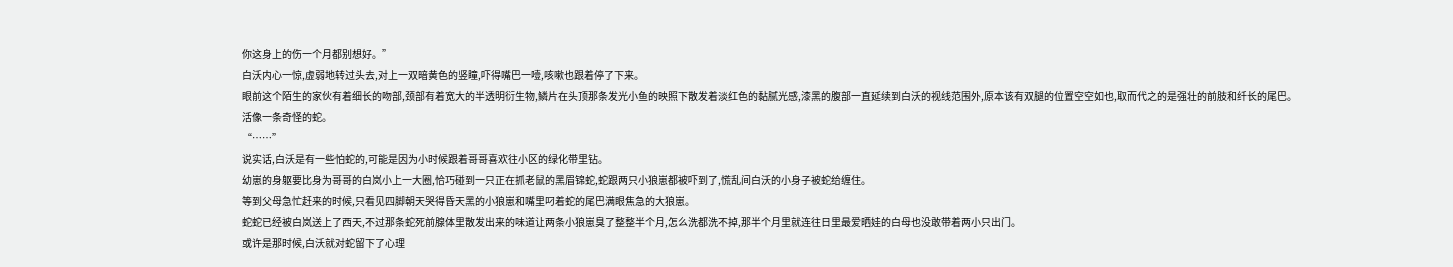你这身上的伤一个月都别想好。”
白沃内心一惊,虚弱地转过头去,对上一双暗黄色的竖瞳,吓得嘴巴一噎,咳嗽也跟着停了下来。
眼前这个陌生的家伙有着细长的吻部,颈部有着宽大的半透明衍生物,鳞片在头顶那条发光小鱼的映照下散发着淡红色的黏腻光感,漆黑的腹部一直延续到白沃的视线范围外,原本该有双腿的位置空空如也,取而代之的是强壮的前肢和纤长的尾巴。
活像一条奇怪的蛇。
“……”
说实话,白沃是有一些怕蛇的,可能是因为小时候跟着哥哥喜欢往小区的绿化带里钻。
幼崽的身躯要比身为哥哥的白岚小上一大圈,恰巧碰到一只正在抓老鼠的黑眉锦蛇,蛇跟两只小狼崽都被吓到了,慌乱间白沃的小身子被蛇给缠住。
等到父母急忙赶来的时候,只看见四脚朝天哭得昏天黑的小狼崽和嘴里叼着蛇的尾巴满眼焦急的大狼崽。
蛇蛇已经被白岚送上了西天,不过那条蛇死前腺体里散发出来的味道让两条小狼崽臭了整整半个月,怎么洗都洗不掉,那半个月里就连往日里最爱晒娃的白母也没敢带着两小只出门。
或许是那时候,白沃就对蛇留下了心理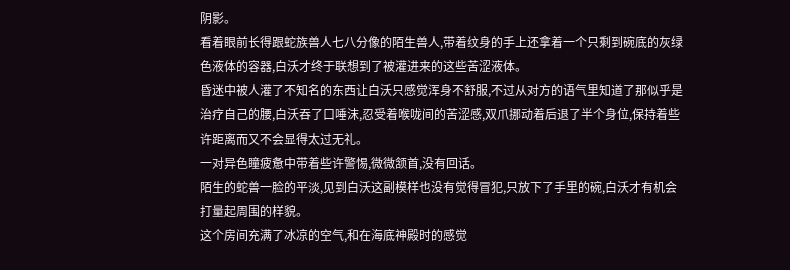阴影。
看着眼前长得跟蛇族兽人七八分像的陌生兽人,带着纹身的手上还拿着一个只剩到碗底的灰绿色液体的容器,白沃才终于联想到了被灌进来的这些苦涩液体。
昏迷中被人灌了不知名的东西让白沃只感觉浑身不舒服,不过从对方的语气里知道了那似乎是治疗自己的腰,白沃吞了口唾沫,忍受着喉咙间的苦涩感,双爪挪动着后退了半个身位,保持着些许距离而又不会显得太过无礼。
一对异色瞳疲惫中带着些许警惕,微微颔首,没有回话。
陌生的蛇兽一脸的平淡,见到白沃这副模样也没有觉得冒犯,只放下了手里的碗,白沃才有机会打量起周围的样貌。
这个房间充满了冰凉的空气,和在海底神殿时的感觉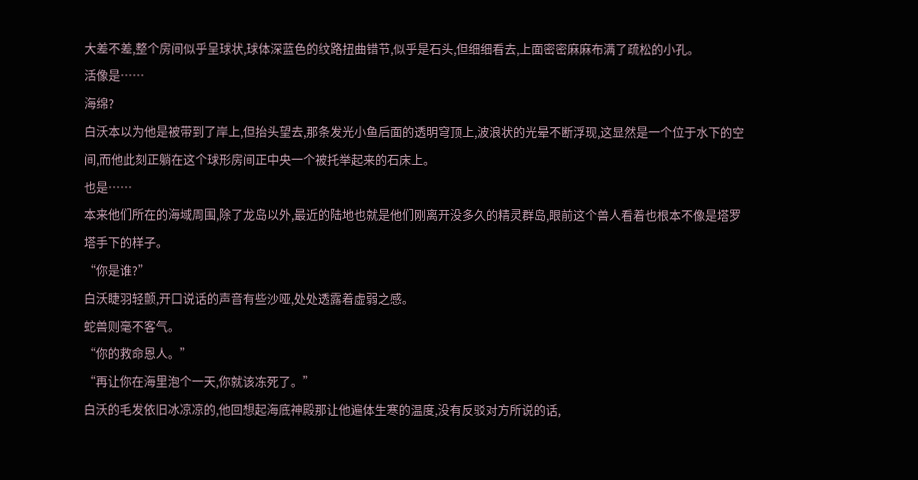大差不差,整个房间似乎呈球状,球体深蓝色的纹路扭曲错节,似乎是石头,但细细看去,上面密密麻麻布满了疏松的小孔。
活像是……
海绵?
白沃本以为他是被带到了岸上,但抬头望去,那条发光小鱼后面的透明穹顶上,波浪状的光晕不断浮现,这显然是一个位于水下的空间,而他此刻正躺在这个球形房间正中央一个被托举起来的石床上。
也是……
本来他们所在的海域周围,除了龙岛以外,最近的陆地也就是他们刚离开没多久的精灵群岛,眼前这个兽人看着也根本不像是塔罗塔手下的样子。
“你是谁?”
白沃睫羽轻颤,开口说话的声音有些沙哑,处处透露着虚弱之感。
蛇兽则毫不客气。
“你的救命恩人。”
“再让你在海里泡个一天,你就该冻死了。”
白沃的毛发依旧冰凉凉的,他回想起海底神殿那让他遍体生寒的温度,没有反驳对方所说的话,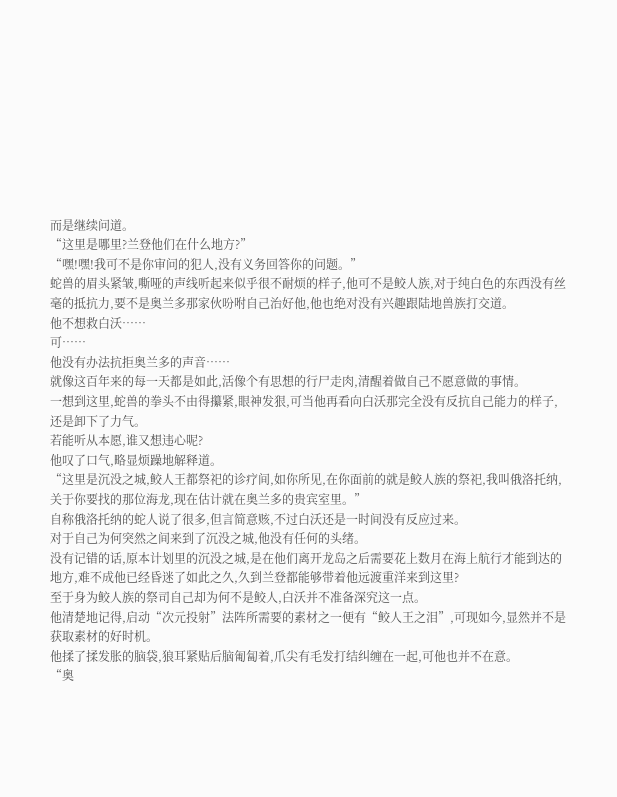而是继续问道。
“这里是哪里?兰登他们在什么地方?”
“嘿!嘿!我可不是你审问的犯人,没有义务回答你的问题。”
蛇兽的眉头紧皱,嘶哑的声线听起来似乎很不耐烦的样子,他可不是鲛人族,对于纯白色的东西没有丝毫的抵抗力,要不是奥兰多那家伙吩咐自己治好他,他也绝对没有兴趣跟陆地兽族打交道。
他不想救白沃……
可……
他没有办法抗拒奥兰多的声音……
就像这百年来的每一天都是如此,活像个有思想的行尸走肉,清醒着做自己不愿意做的事情。
一想到这里,蛇兽的拳头不由得攥紧,眼神发狠,可当他再看向白沃那完全没有反抗自己能力的样子,还是卸下了力气。
若能听从本愿,谁又想违心呢?
他叹了口气,略显烦躁地解释道。
“这里是沉没之城,鲛人王都祭祀的诊疗间,如你所见,在你面前的就是鲛人族的祭祀,我叫俄洛托纳,关于你要找的那位海龙,现在估计就在奥兰多的贵宾室里。”
自称俄洛托纳的蛇人说了很多,但言简意赅,不过白沃还是一时间没有反应过来。
对于自己为何突然之间来到了沉没之城,他没有任何的头绪。
没有记错的话,原本计划里的沉没之城,是在他们离开龙岛之后需要花上数月在海上航行才能到达的地方,难不成他已经昏迷了如此之久,久到兰登都能够带着他远渡重洋来到这里?
至于身为鲛人族的祭司自己却为何不是鲛人,白沃并不准备深究这一点。
他清楚地记得,启动“次元投射”法阵所需要的素材之一便有“鲛人王之泪”,可现如今,显然并不是获取素材的好时机。
他揉了揉发胀的脑袋,狼耳紧贴后脑匍匐着,爪尖有毛发打结纠缠在一起,可他也并不在意。
“奥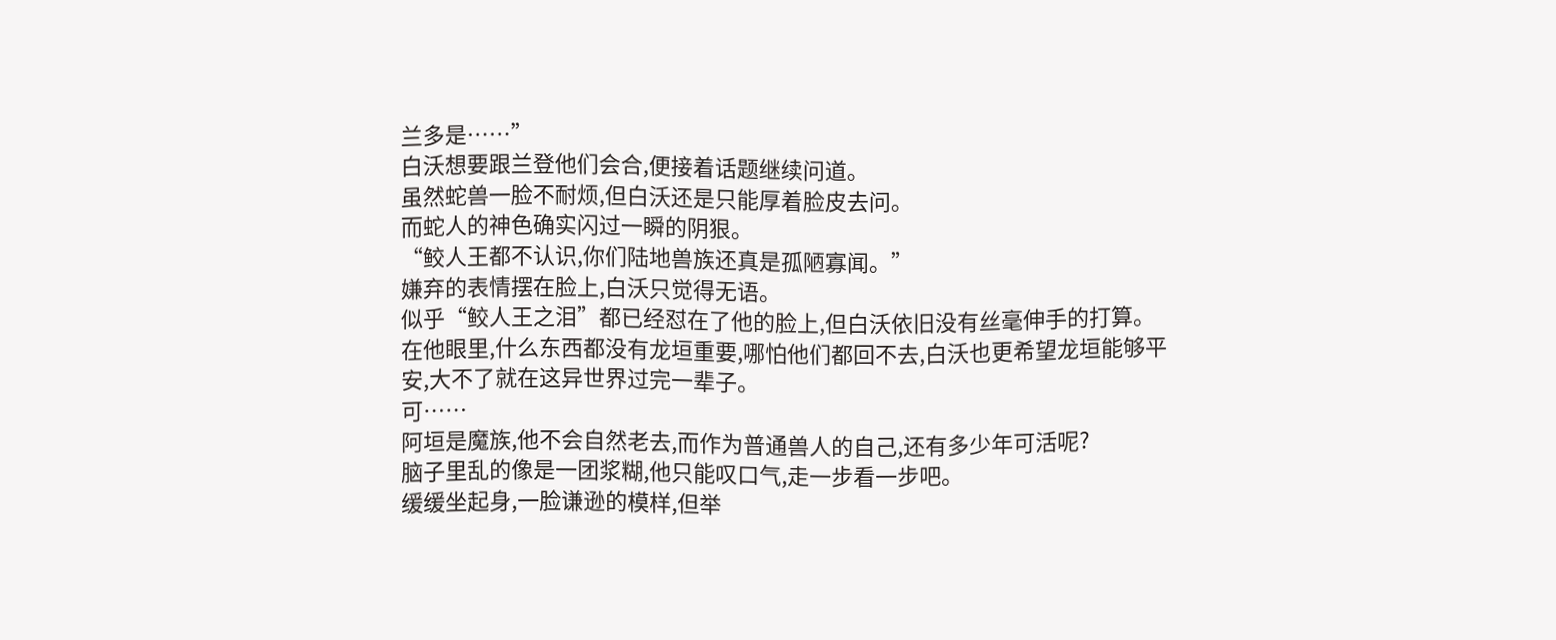兰多是……”
白沃想要跟兰登他们会合,便接着话题继续问道。
虽然蛇兽一脸不耐烦,但白沃还是只能厚着脸皮去问。
而蛇人的神色确实闪过一瞬的阴狠。
“鲛人王都不认识,你们陆地兽族还真是孤陋寡闻。”
嫌弃的表情摆在脸上,白沃只觉得无语。
似乎“鲛人王之泪”都已经怼在了他的脸上,但白沃依旧没有丝毫伸手的打算。
在他眼里,什么东西都没有龙垣重要,哪怕他们都回不去,白沃也更希望龙垣能够平安,大不了就在这异世界过完一辈子。
可……
阿垣是魔族,他不会自然老去,而作为普通兽人的自己,还有多少年可活呢?
脑子里乱的像是一团浆糊,他只能叹口气,走一步看一步吧。
缓缓坐起身,一脸谦逊的模样,但举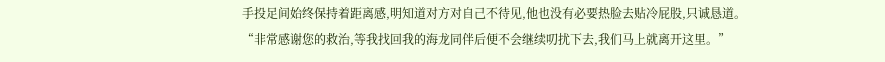手投足间始终保持着距离感,明知道对方对自己不待见,他也没有必要热脸去贴冷屁股,只诚恳道。
“非常感谢您的救治,等我找回我的海龙同伴后便不会继续叨扰下去,我们马上就离开这里。”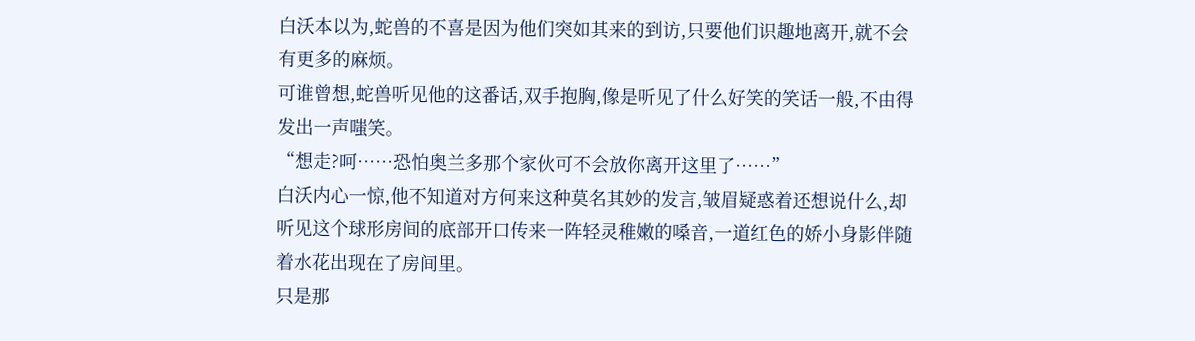白沃本以为,蛇兽的不喜是因为他们突如其来的到访,只要他们识趣地离开,就不会有更多的麻烦。
可谁曾想,蛇兽听见他的这番话,双手抱胸,像是听见了什么好笑的笑话一般,不由得发出一声嗤笑。
“想走?呵……恐怕奥兰多那个家伙可不会放你离开这里了……”
白沃内心一惊,他不知道对方何来这种莫名其妙的发言,皱眉疑惑着还想说什么,却听见这个球形房间的底部开口传来一阵轻灵稚嫩的嗓音,一道红色的娇小身影伴随着水花出现在了房间里。
只是那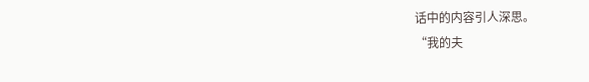话中的内容引人深思。
“我的夫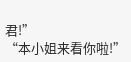君!”
“本小姐来看你啦!”